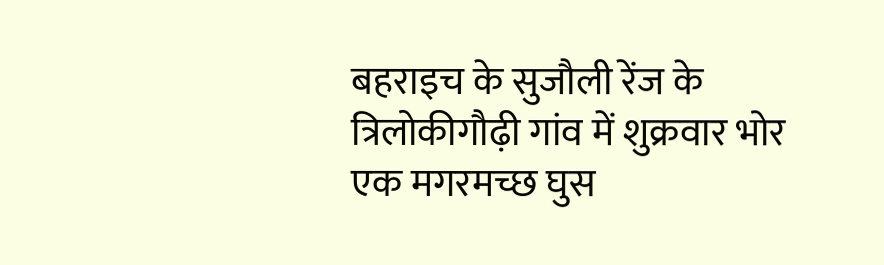बहराइच के सुजौली रेंज के त्रिलोकीगौढ़ी गांव में शुक्रवार भोर एक मगरमच्छ घुस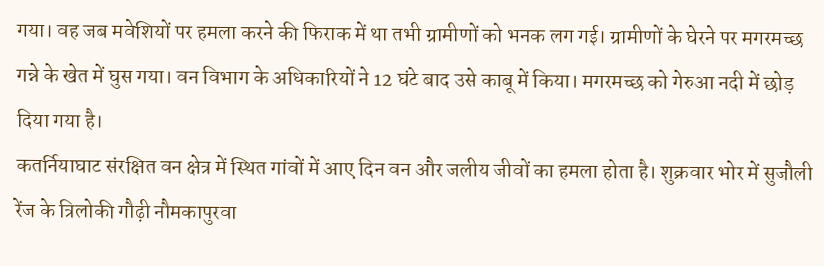गया। वह जब मवेशियों पर हमला करने की फिराक में था तभी ग्रामीणों को भनक लग गई। ग्रामीणों के घेरने पर मगरमच्छ गन्ने के खेत में घुस गया। वन विभाग के अधिकारियों ने 12 घंटे बाद उसे काबू में किया। मगरमच्छ को गेरुआ नदी में छोड़ दिया गया है।
कतर्नियाघाट संरक्षित वन क्षेत्र में स्थित गांवों में आए दिन वन और जलीय जीवों का हमला होता है। शुक्रवार भोर में सुजौली रेंज के त्रिलोकी गौढ़ी नौमकापुरवा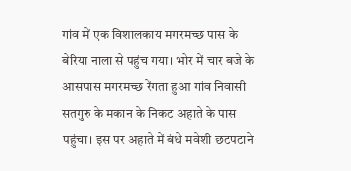गांव में एक विशालकाय मगरमच्छ पास के बेरिया नाला से पहुंच गया। भोर में चार बजे के आसपास मगरमच्छ रेंगता हुआ गांव निवासी सतगुरु के मकान के निकट अहाते के पास पहुंचा। इस पर अहाते में बंधे मवेशी छटपटाने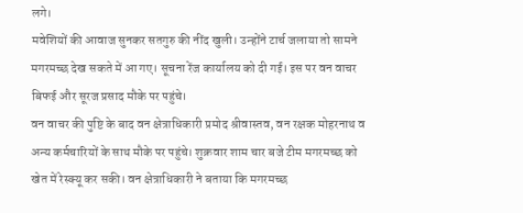लगे।
मवेशियों की आवाज सुनकर सतगुरु की नींद खुली। उन्होंने टार्च जलाया तो सामने मगरमच्छ देख सकते में आ गए। सूचना रेंज कार्यालय को दी गई। इस पर वन वाचर बिफई और सूरज प्रसाद मौके पर पहुंचे।
वन वाचर की पुष्टि के बाद वन क्षेत्राधिकारी प्रमोद श्रीवास्तव, वन रक्षक मोहरनाथ व अन्य कर्मचारियों के साथ मौके पर पहुंचे। शुक्रवार शाम चार बजे टीम मगरमच्छ को खेत में रेस्क्यू कर सकी। वन क्षेत्राधिकारी ने बताया कि मगरमच्छ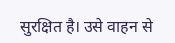सुरक्षित है। उसे वाहन से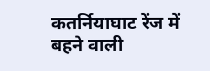कतर्नियाघाट रेंज में बहने वाली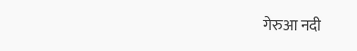गेरुआ नदी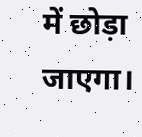में छोड़ा जाएगा।